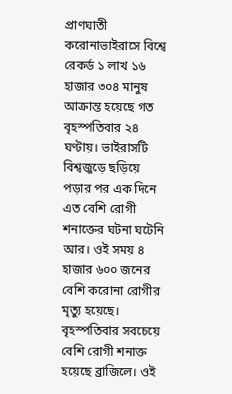প্রাণঘাতী করোনাভাইরাসে বিশ্বে রেকর্ড ১ লাখ ১৬ হাজার ৩০৪ মানুষ আক্রান্ত হয়েছে গত বৃহস্পতিবার ২৪ ঘণ্টায়। ভাইরাসটি বিশ্বজুড়ে ছড়িয়ে পড়ার পর এক দিনে এত বেশি রোগী শনাক্তের ঘটনা ঘটেনি আর। ওই সময় ৪ হাজার ৬০০ জনের বেশি করোনা রোগীর মৃত্যু হয়েছে।
বৃহস্পতিবার সবচেয়ে বেশি রোগী শনাক্ত হয়েছে ব্রাজিলে। ওই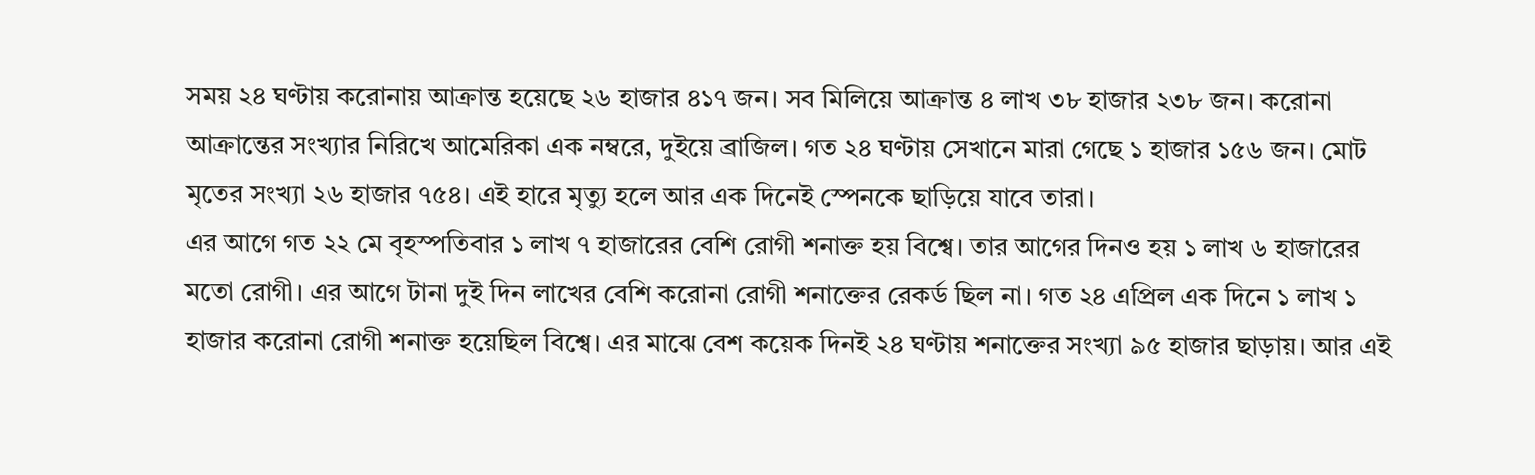সময় ২৪ ঘণ্টায় করোনায় আক্রান্ত হয়েছে ২৬ হাজার ৪১৭ জন। সব মিলিয়ে আক্রান্ত ৪ লাখ ৩৮ হাজার ২৩৮ জন। করোনা আক্রান্তের সংখ্যার নিরিখে আমেরিকা এক নম্বরে, দুইয়ে ব্রাজিল। গত ২৪ ঘণ্টায় সেখানে মারা গেছে ১ হাজার ১৫৬ জন। মোট মৃতের সংখ্যা ২৬ হাজার ৭৫৪। এই হারে মৃত্যু হলে আর এক দিনেই স্পেনকে ছাড়িয়ে যাবে তারা।
এর আগে গত ২২ মে বৃহস্পতিবার ১ লাখ ৭ হাজারের বেশি রোগী শনাক্ত হয় বিশ্বে। তার আগের দিনও হয় ১ লাখ ৬ হাজারের মতো রোগী। এর আগে টানা দুই দিন লাখের বেশি করোনা রোগী শনাক্তের রেকর্ড ছিল না। গত ২৪ এপ্রিল এক দিনে ১ লাখ ১ হাজার করোনা রোগী শনাক্ত হয়েছিল বিশ্বে। এর মাঝে বেশ কয়েক দিনই ২৪ ঘণ্টায় শনাক্তের সংখ্যা ৯৫ হাজার ছাড়ায়। আর এই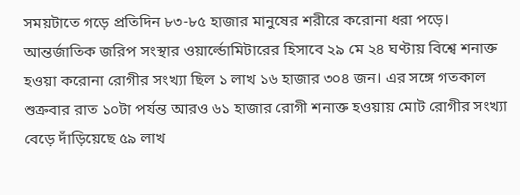সময়টাতে গড়ে প্রতিদিন ৮৩-৮৫ হাজার মানুষের শরীরে করোনা ধরা পড়ে।
আন্তর্জাতিক জরিপ সংস্থার ওয়ার্ল্ডোমিটারের হিসাবে ২৯ মে ২৪ ঘণ্টায় বিশ্বে শনাক্ত হওয়া করোনা রোগীর সংখ্যা ছিল ১ লাখ ১৬ হাজার ৩০৪ জন। এর সঙ্গে গতকাল শুক্রবার রাত ১০টা পর্যন্ত আরও ৬১ হাজার রোগী শনাক্ত হওয়ায় মোট রোগীর সংখ্যা বেড়ে দাঁড়িয়েছে ৫৯ লাখ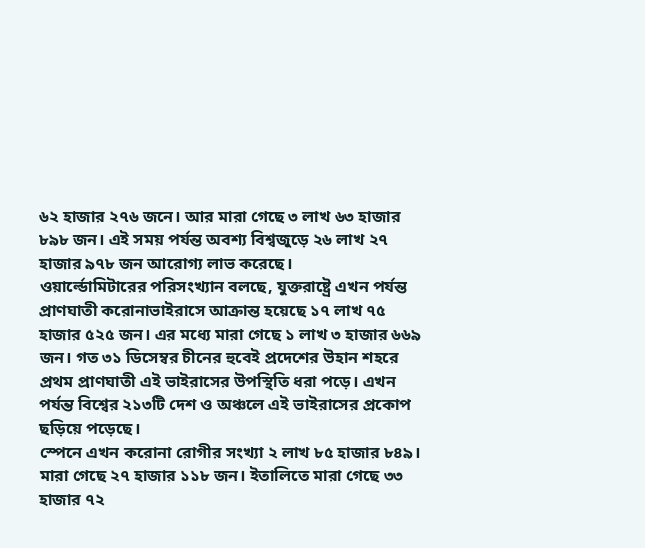৬২ হাজার ২৭৬ জনে। আর মারা গেছে ৩ লাখ ৬৩ হাজার ৮৯৮ জন। এই সময় পর্যন্ত অবশ্য বিশ্বজুড়ে ২৬ লাখ ২৭ হাজার ৯৭৮ জন আরোগ্য লাভ করেছে।
ওয়ার্ল্ডোমিটারের পরিসংখ্যান বলছে, যুক্তরাষ্ট্রে এখন পর্যন্ত প্রাণঘাতী করোনাভাইরাসে আক্রান্ত হয়েছে ১৭ লাখ ৭৫ হাজার ৫২৫ জন। এর মধ্যে মারা গেছে ১ লাখ ৩ হাজার ৬৬৯ জন। গত ৩১ ডিসেম্বর চীনের হুবেই প্রদেশের উহান শহরে প্রথম প্রাণঘাতী এই ভাইরাসের উপস্থিতি ধরা পড়ে। এখন পর্যন্ত বিশ্বের ২১৩টি দেশ ও অঞ্চলে এই ভাইরাসের প্রকোপ ছড়িয়ে পড়েছে।
স্পেনে এখন করোনা রোগীর সংখ্যা ২ লাখ ৮৫ হাজার ৮৪৯। মারা গেছে ২৭ হাজার ১১৮ জন। ইতালিতে মারা গেছে ৩৩ হাজার ৭২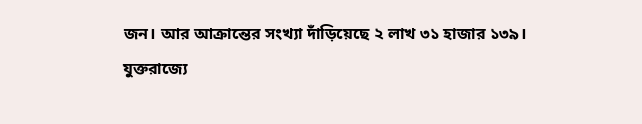জন। আর আক্রান্তের সংখ্যা দাঁড়িয়েছে ২ লাখ ৩১ হাজার ১৩৯।
যুক্তরাজ্যে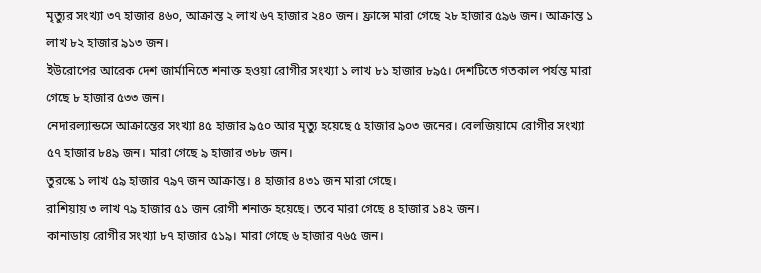মৃত্যুর সংখ্যা ৩৭ হাজার ৪৬০, আক্রান্ত ২ লাখ ৬৭ হাজার ২৪০ জন। ফ্রান্সে মারা গেছে ২৮ হাজার ৫৯৬ জন। আক্রান্ত ১ লাখ ৮২ হাজার ৯১৩ জন।
ইউরোপের আরেক দেশ জার্মানিতে শনাক্ত হওয়া রোগীর সংখ্যা ১ লাখ ৮১ হাজার ৮৯৫। দেশটিতে গতকাল পর্যন্ত মারা গেছে ৮ হাজার ৫৩৩ জন।
নেদারল্যান্ডসে আক্রান্তের সংখ্যা ৪৫ হাজার ৯৫০ আর মৃত্যু হয়েছে ৫ হাজার ৯০৩ জনের। বেলজিয়ামে রোগীর সংখ্যা ৫৭ হাজার ৮৪৯ জন। মারা গেছে ৯ হাজার ৩৮৮ জন।
তুরস্কে ১ লাখ ৫৯ হাজার ৭৯৭ জন আক্রান্ত। ৪ হাজার ৪৩১ জন মারা গেছে।
রাশিয়ায় ৩ লাখ ৭৯ হাজার ৫১ জন রোগী শনাক্ত হয়েছে। তবে মারা গেছে ৪ হাজার ১৪২ জন।
কানাডায় রোগীর সংখ্যা ৮৭ হাজার ৫১৯। মারা গেছে ৬ হাজার ৭৬৫ জন।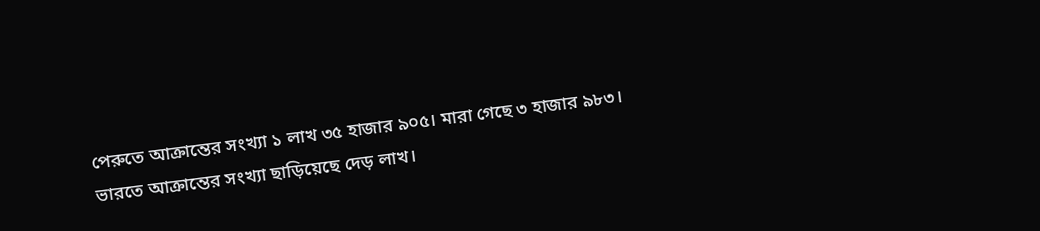পেরুতে আক্রান্তের সংখ্যা ১ লাখ ৩৫ হাজার ৯০৫। মারা গেছে ৩ হাজার ৯৮৩।
ভারতে আক্রান্তের সংখ্যা ছাড়িয়েছে দেড় লাখ।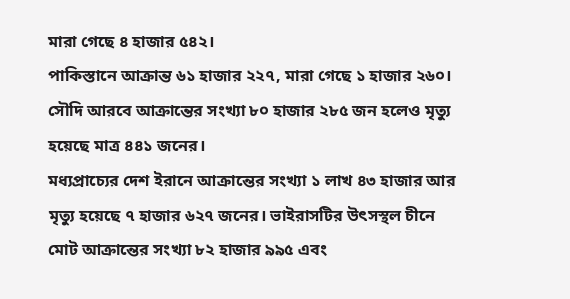মারা গেছে ৪ হাজার ৫৪২।
পাকিস্তানে আক্রান্ত ৬১ হাজার ২২৭, মারা গেছে ১ হাজার ২৬০। সৌদি আরবে আক্রান্তের সংখ্যা ৮০ হাজার ২৮৫ জন হলেও মৃত্যু হয়েছে মাত্র ৪৪১ জনের।
মধ্যপ্রাচ্যের দেশ ইরানে আক্রান্তের সংখ্যা ১ লাখ ৪৩ হাজার আর মৃত্যু হয়েছে ৭ হাজার ৬২৭ জনের। ভাইরাসটির উৎসস্থল চীনে মোট আক্রান্তের সংখ্যা ৮২ হাজার ৯৯৫ এবং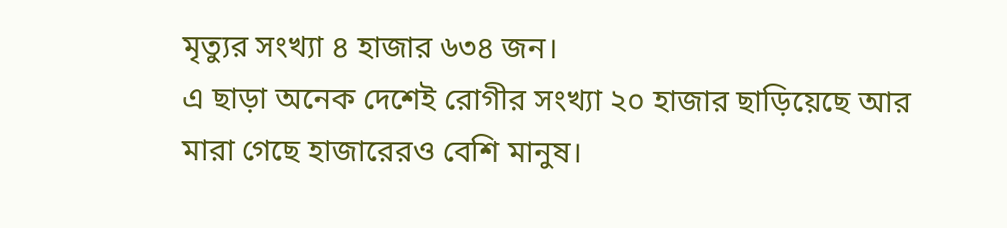মৃত্যুর সংখ্যা ৪ হাজার ৬৩৪ জন।
এ ছাড়া অনেক দেশেই রোগীর সংখ্যা ২০ হাজার ছাড়িয়েছে আর মারা গেছে হাজারেরও বেশি মানুষ।